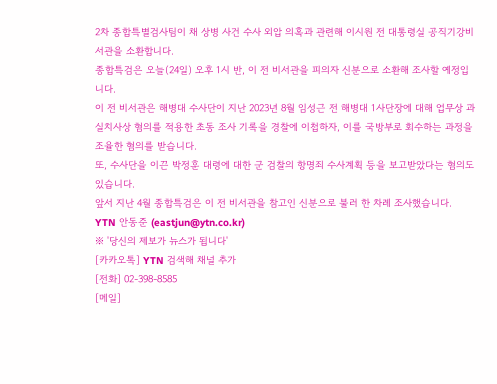2차 종합특별검사팀이 채 상병 사건 수사 외압 의혹과 관련해 이시원 전 대통령실 공직기강비서관을 소환합니다.
종합특검은 오늘(24일) 오후 1시 반, 이 전 비서관을 피의자 신분으로 소환해 조사할 예정입니다.
이 전 비서관은 해병대 수사단이 지난 2023년 8월 임성근 전 해병대 1사단장에 대해 업무상 과실치사상 혐의를 적용한 초동 조사 기록을 경찰에 이첩하자, 이를 국방부로 회수하는 과정을 조율한 혐의를 받습니다.
또, 수사단을 이끈 박정훈 대령에 대한 군 검찰의 항명죄 수사계획 등을 보고받았다는 혐의도 있습니다.
앞서 지난 4월 종합특검은 이 전 비서관을 참고인 신분으로 불러 한 차례 조사했습니다.
YTN 안동준 (eastjun@ytn.co.kr)
※ '당신의 제보가 뉴스가 됩니다'
[카카오톡] YTN 검색해 채널 추가
[전화] 02-398-8585
[메일]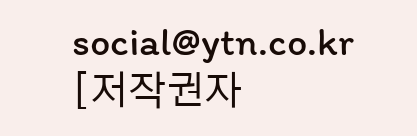social@ytn.co.kr
[저작권자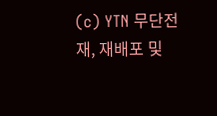(c) YTN 무단전재, 재배포 및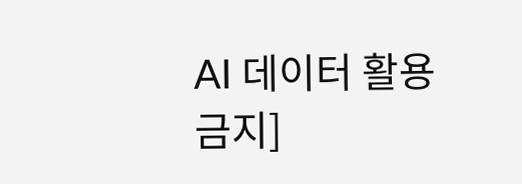AI 데이터 활용 금지]